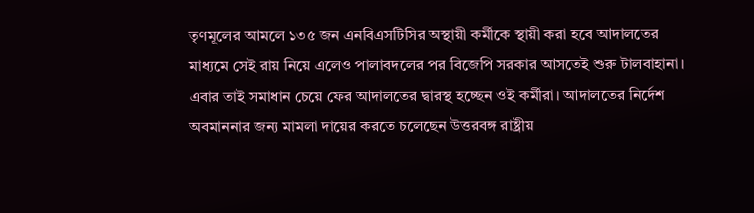তৃণমূলের আমলে ১৩৫ জন এনবিএসটিসির অস্থায়ী কর্মীকে স্থায়ী করা হবে আদালতের মাধ্যমে সেই রায় নিয়ে এলেও পালাবদলের পর বিজেপি সরকার আসতেই শুরু টালবাহানা। এবার তাই সমাধান চেয়ে ফের আদালতের দ্বারস্থ হচ্ছেন ওই কর্মীরা। আদালতের নির্দেশ অবমাননার জন্য মামলা দায়ের করতে চলেছেন উত্তরবঙ্গ রাষ্ট্রীয়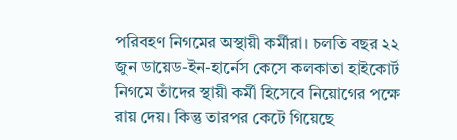পরিবহণ নিগমের অস্থায়ী কর্মীরা। চলতি বছর ২২ জুন ডায়েড-ইন-হার্নেস কেসে কলকাতা হাইকোর্ট নিগমে তাঁদের স্থায়ী কর্মী হিসেবে নিয়োগের পক্ষে রায় দেয়। কিন্তু তারপর কেটে গিয়েছে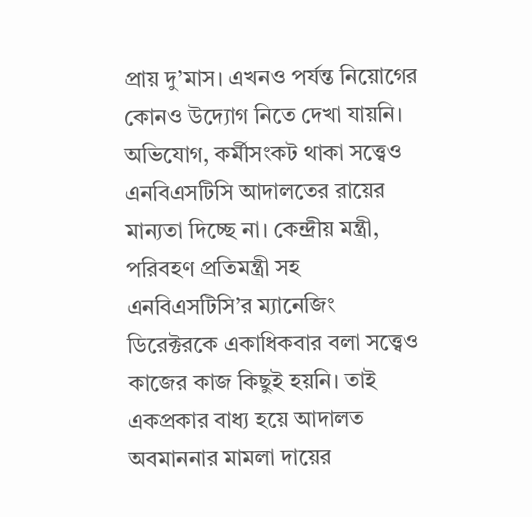প্রায় দু’মাস। এখনও পর্যন্ত নিয়োগের কোনও উদ্যোগ নিতে দেখা যায়নি। অভিযোগ, কর্মীসংকট থাকা সত্ত্বেও এনবিএসটিসি আদালতের রায়ের মান্যতা দিচ্ছে না। কেন্দ্রীয় মন্ত্রী, পরিবহণ প্রতিমন্ত্রী সহ এনবিএসটিসি’র ম্যানেজিং ডিরেক্টরকে একাধিকবার বলা সত্ত্বেও কাজের কাজ কিছুই হয়নি। তাই একপ্রকার বাধ্য হয়ে আদালত অবমাননার মামলা দায়ের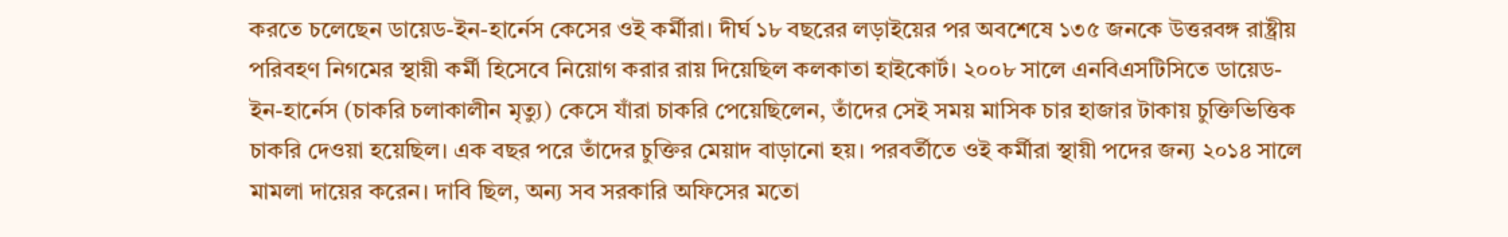করতে চলেছেন ডায়েড-ইন-হার্নেস কেসের ওই কর্মীরা। দীর্ঘ ১৮ বছরের লড়াইয়ের পর অবশেষে ১৩৫ জনকে উত্তরবঙ্গ রাষ্ট্রীয় পরিবহণ নিগমের স্থায়ী কর্মী হিসেবে নিয়োগ করার রায় দিয়েছিল কলকাতা হাইকোর্ট। ২০০৮ সালে এনবিএসটিসিতে ডায়েড-ইন-হার্নেস (চাকরি চলাকালীন মৃত্যু) কেসে যাঁরা চাকরি পেয়েছিলেন, তাঁদের সেই সময় মাসিক চার হাজার টাকায় চুক্তিভিত্তিক চাকরি দেওয়া হয়েছিল। এক বছর পরে তাঁদের চুক্তির মেয়াদ বাড়ানো হয়। পরবর্তীতে ওই কর্মীরা স্থায়ী পদের জন্য ২০১৪ সালে মামলা দায়ের করেন। দাবি ছিল, অন্য সব সরকারি অফিসের মতো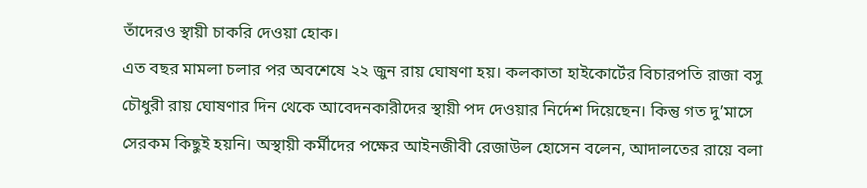তাঁদেরও স্থায়ী চাকরি দেওয়া হোক।
এত বছর মামলা চলার পর অবশেষে ২২ জুন রায় ঘোষণা হয়। কলকাতা হাইকোর্টের বিচারপতি রাজা বসু চৌধুরী রায় ঘোষণার দিন থেকে আবেদনকারীদের স্থায়ী পদ দেওয়ার নির্দেশ দিয়েছেন। কিন্তু গত দু’মাসে সেরকম কিছুই হয়নি। অস্থায়ী কর্মীদের পক্ষের আইনজীবী রেজাউল হোসেন বলেন, আদালতের রায়ে বলা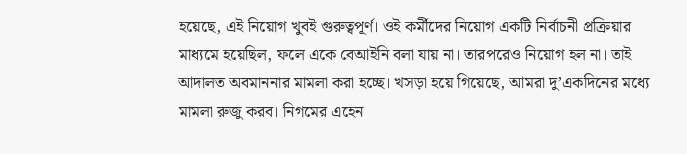হয়েছে, এই নিয়োগ খুবই গুরুত্বপূর্ণ। ওই কর্মীদের নিয়োগ একটি নির্বাচনী প্রক্রিয়ার মাধ্যমে হয়েছিল, ফলে একে বেআইনি বলা যায় না। তারপরেও নিয়োগ হল না। তাই আদালত অবমাননার মামলা করা হচ্ছে। খসড়া হয়ে গিয়েছে, আমরা দু’একদিনের মধ্যে মামলা রুজু করব। নিগমের এহেন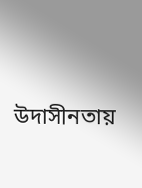উদাসীনতায়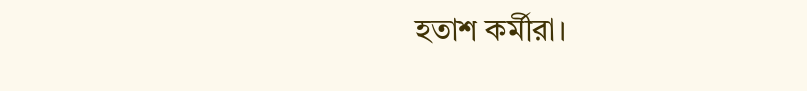হতাশ কর্মীরা।